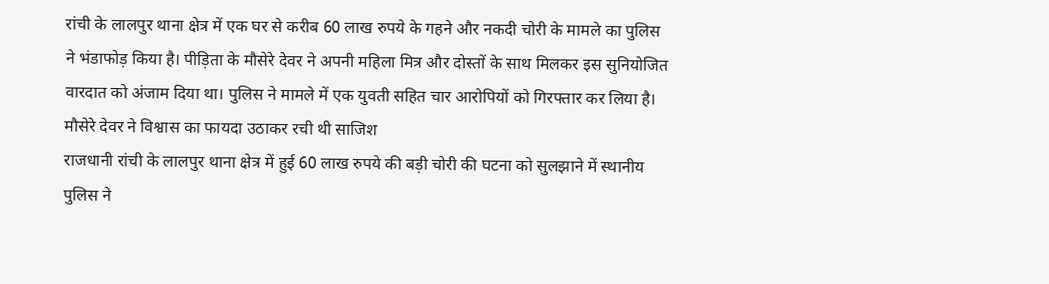रांची के लालपुर थाना क्षेत्र में एक घर से करीब 60 लाख रुपये के गहने और नकदी चोरी के मामले का पुलिस ने भंडाफोड़ किया है। पीड़िता के मौसेरे देवर ने अपनी महिला मित्र और दोस्तों के साथ मिलकर इस सुनियोजित वारदात को अंजाम दिया था। पुलिस ने मामले में एक युवती सहित चार आरोपियों को गिरफ्तार कर लिया है।
मौसेरे देवर ने विश्वास का फायदा उठाकर रची थी साजिश
राजधानी रांची के लालपुर थाना क्षेत्र में हुई 60 लाख रुपये की बड़ी चोरी की घटना को सुलझाने में स्थानीय पुलिस ने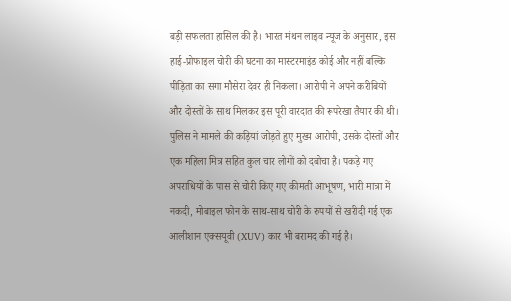बड़ी सफलता हासिल की है। भारत मंथन लाइव न्यूज के अनुसार, इस हाई-प्रोफाइल चोरी की घटना का मास्टरमाइंड कोई और नहीं बल्कि पीड़िता का सगा मौसेरा देवर ही निकला। आरोपी ने अपने करीबियों और दोस्तों के साथ मिलकर इस पूरी वारदात की रूपरेखा तैयार की थी।
पुलिस ने मामले की कड़ियां जोड़ते हुए मुख्य आरोपी, उसके दोस्तों और एक महिला मित्र सहित कुल चार लोगों को दबोचा है। पकड़े गए अपराधियों के पास से चोरी किए गए कीमती आभूषण, भारी मात्रा में नकदी, मोबाइल फोन के साथ-साथ चोरी के रुपयों से खरीदी गई एक आलीशान एक्सयूवी (XUV) कार भी बरामद की गई है।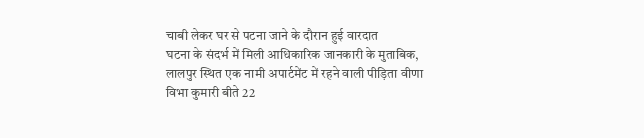चाबी लेकर घर से पटना जाने के दौरान हुई वारदात
घटना के संदर्भ में मिली आधिकारिक जानकारी के मुताबिक, लालपुर स्थित एक नामी अपार्टमेंट में रहने वाली पीड़िता वीणा विभा कुमारी बीते 22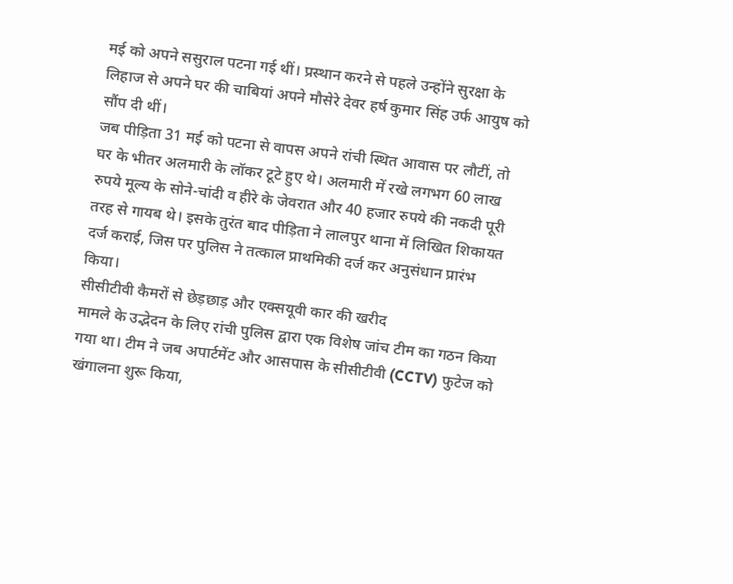मई को अपने ससुराल पटना गई थीं। प्रस्थान करने से पहले उन्होंने सुरक्षा के लिहाज से अपने घर की चाबियां अपने मौसेरे देवर हर्ष कुमार सिंह उर्फ आयुष को सौंप दी थीं।
जब पीड़िता 31 मई को पटना से वापस अपने रांची स्थित आवास पर लौटीं, तो घर के भीतर अलमारी के लॉकर टूटे हुए थे। अलमारी में रखे लगभग 60 लाख रुपये मूल्य के सोने-चांदी व हीरे के जेवरात और 40 हजार रुपये की नकदी पूरी तरह से गायब थे। इसके तुरंत बाद पीड़िता ने लालपुर थाना में लिखित शिकायत दर्ज कराई, जिस पर पुलिस ने तत्काल प्राथमिकी दर्ज कर अनुसंधान प्रारंभ किया।
सीसीटीवी कैमरों से छेड़छाड़ और एक्सयूवी कार की खरीद
मामले के उद्भेदन के लिए रांची पुलिस द्वारा एक विशेष जांच टीम का गठन किया गया था। टीम ने जब अपार्टमेंट और आसपास के सीसीटीवी (CCTV) फुटेज को खंगालना शुरू किया,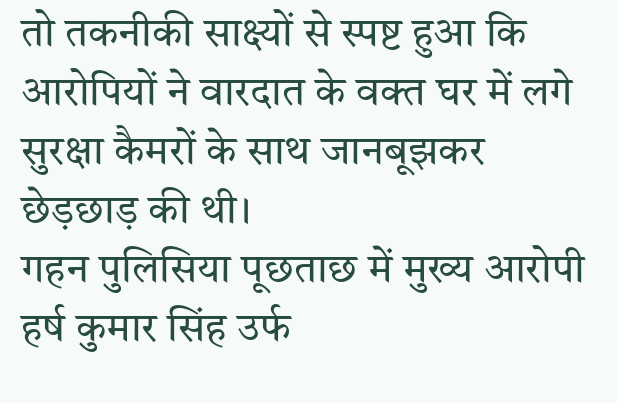तो तकनीकी साक्ष्यों से स्पष्ट हुआ कि आरोपियों ने वारदात के वक्त घर में लगे सुरक्षा कैमरों के साथ जानबूझकर छेड़छाड़ की थी।
गहन पुलिसिया पूछताछ में मुख्य आरोपी हर्ष कुमार सिंह उर्फ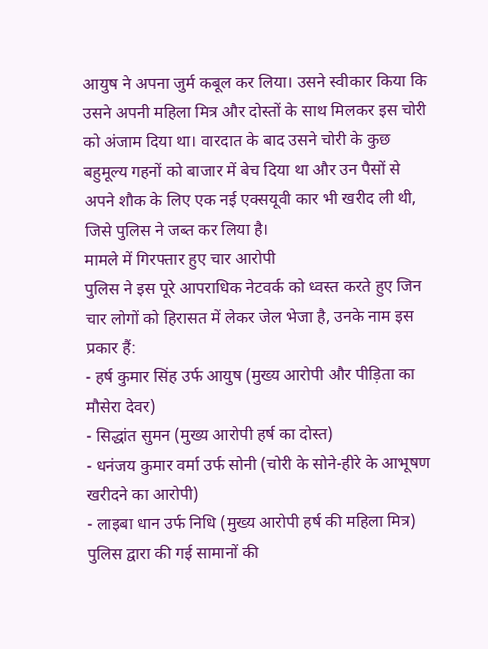आयुष ने अपना जुर्म कबूल कर लिया। उसने स्वीकार किया कि उसने अपनी महिला मित्र और दोस्तों के साथ मिलकर इस चोरी को अंजाम दिया था। वारदात के बाद उसने चोरी के कुछ बहुमूल्य गहनों को बाजार में बेच दिया था और उन पैसों से अपने शौक के लिए एक नई एक्सयूवी कार भी खरीद ली थी, जिसे पुलिस ने जब्त कर लिया है।
मामले में गिरफ्तार हुए चार आरोपी
पुलिस ने इस पूरे आपराधिक नेटवर्क को ध्वस्त करते हुए जिन चार लोगों को हिरासत में लेकर जेल भेजा है, उनके नाम इस प्रकार हैं:
- हर्ष कुमार सिंह उर्फ आयुष (मुख्य आरोपी और पीड़िता का मौसेरा देवर)
- सिद्धांत सुमन (मुख्य आरोपी हर्ष का दोस्त)
- धनंजय कुमार वर्मा उर्फ सोनी (चोरी के सोने-हीरे के आभूषण खरीदने का आरोपी)
- लाइबा धान उर्फ निधि (मुख्य आरोपी हर्ष की महिला मित्र)
पुलिस द्वारा की गई सामानों की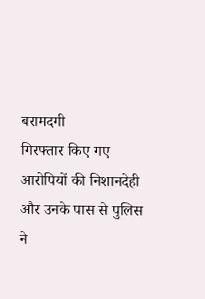बरामदगी
गिरफ्तार किए गए आरोपियों की निशानदेही और उनके पास से पुलिस ने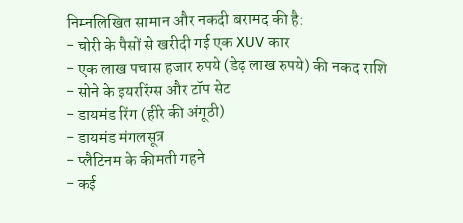निम्नलिखित सामान और नकदी बरामद की है:
- चोरी के पैसों से खरीदी गई एक XUV कार
- एक लाख पचास हजार रुपये (डेढ़ लाख रुपये) की नकद राशि
- सोने के इयररिंग्स और टॉप सेट
- डायमंड रिंग (हीरे की अंगूठी)
- डायमंड मंगलसूत्र
- प्लैटिनम के कीमती गहने
- कई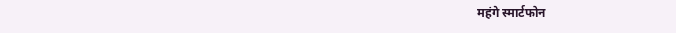महंगे स्मार्टफोन